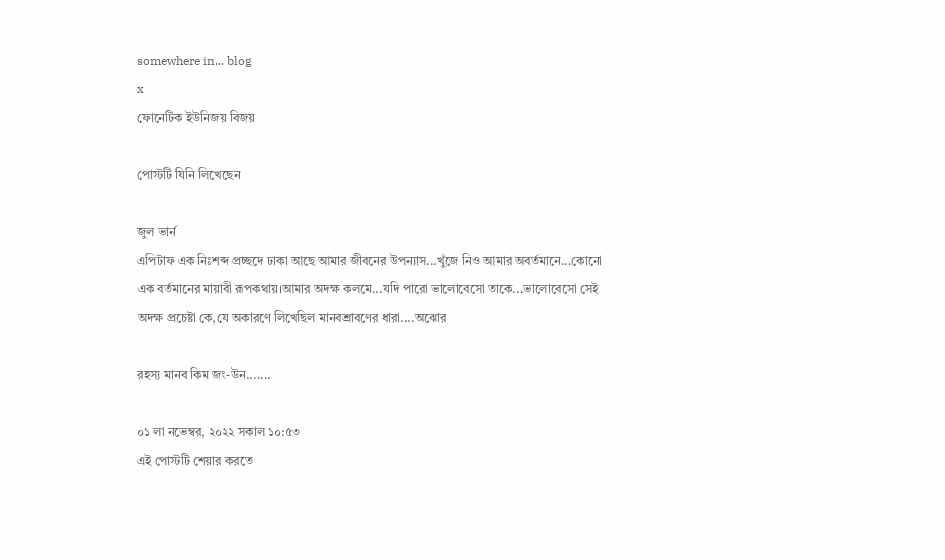somewhere in... blog
x
ফোনেটিক ইউনিজয় বিজয়

পোস্টটি যিনি লিখেছেন

জুল ভার্ন
এপিটাফ এক নিঃশব্দ প্রচ্ছদে ঢাকা আছে আমার জীবনের উপন্যাস...খুঁজে নিও আমার অবর্তমানে...কোনো এক বর্তমানের মায়াবী রূপকথায়।আমার অদক্ষ কলমে...যদি পারো ভালোবেসো তাকে...ভালোবেসো সেই অদক্ষ প্রচেষ্টা কে,যে অকারণে লিখেছিল মানবশ্রাবণের ধারা....অঝোর

রহস্য মানব কিম জং-উন.......

০১ লা নভেম্বর, ২০২২ সকাল ১০:৫৩
এই পোস্টটি শেয়ার করতে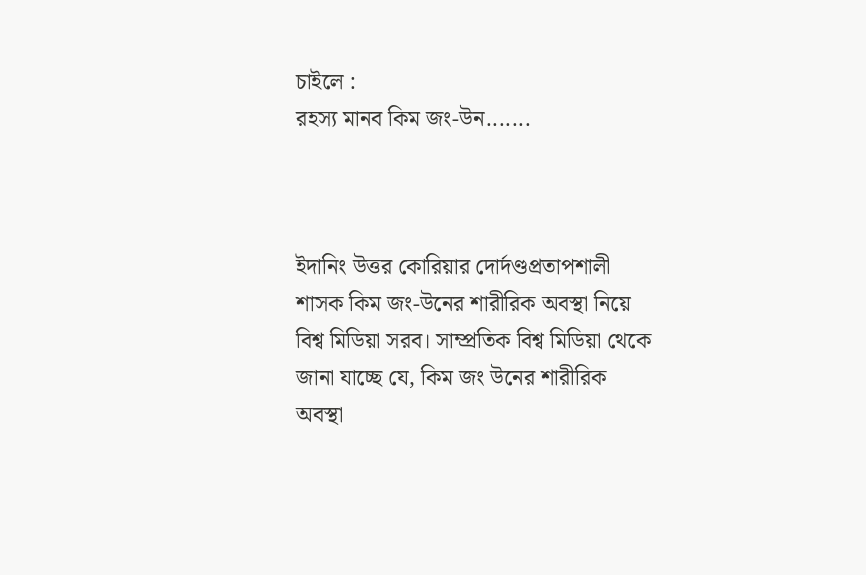চাইলে :
রহস্য মানব কিম জং-উন.......



ইদানিং উত্তর কোরিয়ার দোর্দণ্ডপ্রতাপশালী শাসক কিম জং-উনের শারীরিক অবস্থা নিয়ে বিশ্ব মিডিয়া সরব। সাম্প্রতিক বিশ্ব মিডিয়া থেকে জানা যাচ্ছে যে, কিম জং উনের শারীরিক অবস্থা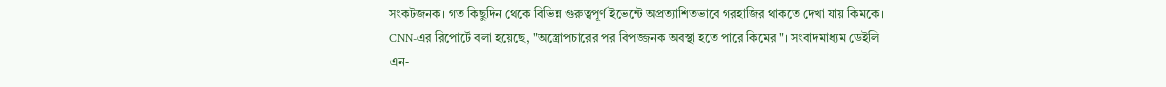সংকটজনক। গত কিছুদিন থেকে বিভিন্ন গুরুত্বপূর্ণ ইভেন্টে অপ্রত্যাশিতভাবে গরহাজির থাকতে দেখা যায় কিমকে। CNN-এর রিপোর্টে বলা হয়েছে, "অস্ত্রোপচারের পর বিপজ্জনক অবস্থা হতে পারে কিমের"। সংবাদমাধ্যম ডেইলি এন-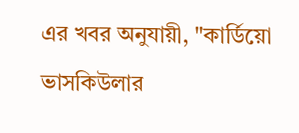এর খবর অনুযায়ী, "কার্ডিয়ো ভাসকিউলার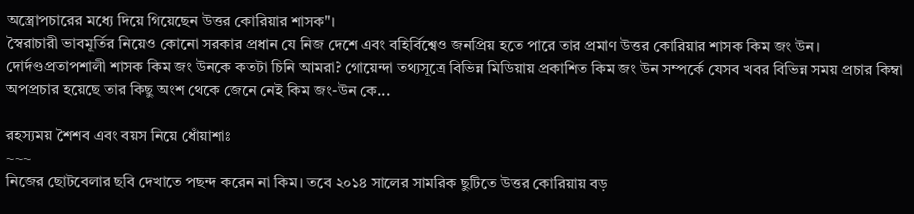অস্ত্রোপচারের মধ্যে দিয়ে গিয়েছেন উত্তর কোরিয়ার শাসক"।
স্বৈরাচারী ভাবমূর্তির নিয়েও কোনো সরকার প্রধান যে নিজ দেশে এবং বহির্বিশ্বেও জনপ্রিয় হতে পারে তার প্রমাণ উত্তর কোরিয়ার শাসক কিম জং উন। দোর্দণ্ডপ্রতাপশালী শাসক কিম জং উনকে কতটা চিনি আমরা? গোয়েন্দা তথ্যসূত্রে বিভিন্ন মিডিয়ায় প্রকাশিত কিম জং উন সম্পর্কে যেসব খবর বিভিন্ন সময় প্রচার কিম্বা অপপ্রচার হয়েছে তার কিছু অংশ থেকে জেনে নেই কিম জং-উন কে...

রহস্যময় শৈশব এবং বয়স নিয়ে ধোঁয়াশাঃ
~~~
নিজের ছোটবেলার ছবি দেখাতে পছন্দ করেন না কিম। তবে ২০১৪ সালের সামরিক ছুটিতে উত্তর কোরিয়ায় বড়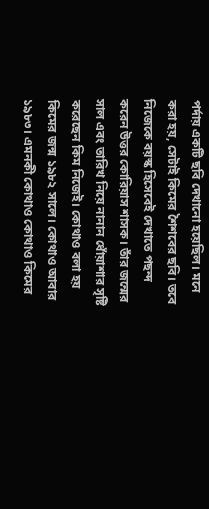পর্দায় একটি ছবি দেখানো হয়েছিল। মনে করা হয়, সেটাই কিমের শৈশবের ছবি। তবে নিজেকে বয়স্ক হিসেবেই দেখাতে পছন্দ করেন উত্তর কোরিয়াস শাসক। তাঁর জন্মের সাল এবং তারিখ নিয়ে নানান ধোঁয়াশার সৃষ্টি করেছেন কিম নিজেই। কোথাও বলা হয় কিমের জন্ম ১৯৮২ সালে। কোথাও আবার ১৯৮৩। এমনকী কোথাও কোথাও কিমের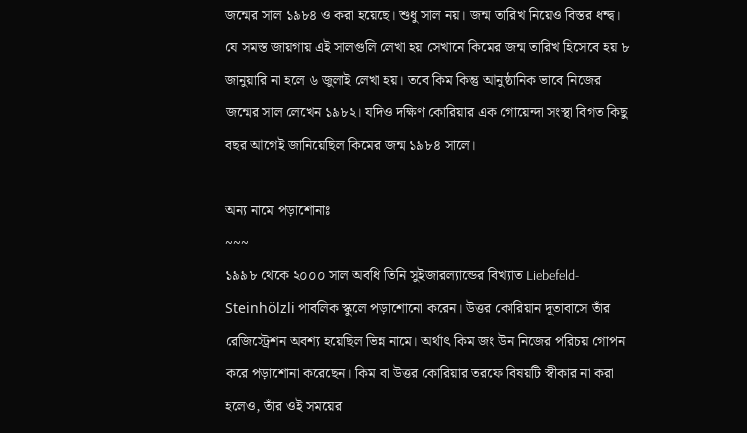জন্মের সাল ১৯৮৪ ও করা হয়েছে। শুধু সাল নয়। জন্ম তারিখ নিয়েও বিস্তর ধন্দ্ব। যে সমস্ত জায়গায় এই সালগুলি লেখা হয় সেখানে কিমের জন্ম তারিখ হিসেবে হয় ৮ জানুয়ারি না হলে ৬ জুলাই লেখা হয়। তবে কিম কিন্তু আনুষ্ঠানিক ভাবে নিজের জন্মের সাল লেখেন ১৯৮২। যদিও দক্ষিণ কোরিয়ার এক গোয়েন্দা সংস্থা বিগত কিছু বছর আগেই জানিয়েছিল কিমের জন্ম ১৯৮৪ সালে।

অন্য নামে পড়াশোনাঃ
~~~
১৯৯৮ থেকে ২০০০ সাল অবধি তিনি সুইজারল্যান্ডের বিখ্যাত Liebefeld-Steinhölzli পাবলিক স্কুলে পড়াশোনো করেন। উত্তর কোরিয়ান দূতাবাসে তাঁর রেজিস্ট্রেশন অবশ্য হয়েছিল ভিন্ন নামে। অর্থাৎ কিম জং উন নিজের পরিচয় গোপন করে পড়াশোনা করেছেন। কিম বা উত্তর কোরিয়ার তরফে বিষয়টি স্বীকার না করা হলেও, তাঁর ওই সময়ের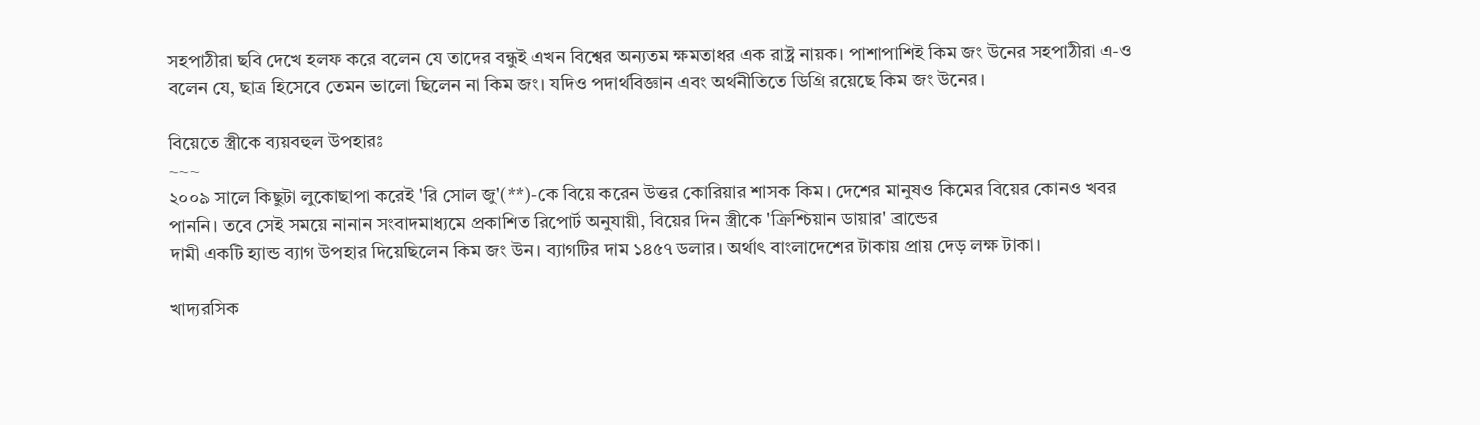সহপাঠীরা ছবি দেখে হলফ করে বলেন যে তাদের বন্ধুই এখন বিশ্বের অন্যতম ক্ষমতাধর এক রাষ্ট্র নায়ক। পাশাপাশিই কিম জং উনের সহপাঠীরা এ-ও বলেন যে, ছাত্র হিসেবে তেমন ভালো ছিলেন না কিম জং। যদিও পদার্থবিজ্ঞান এবং অর্থনীতিতে ডিগ্রি রয়েছে কিম জং উনের।

বিয়েতে স্ত্রীকে ব্যয়বহুল উপহারঃ
~~~
২০০৯ সালে কিছুটা লুকোছাপা করেই 'রি সোল জু'(**)-কে বিয়ে করেন উত্তর কোরিয়ার শাসক কিম। দেশের মানুষও কিমের বিয়ের কোনও খবর পাননি। তবে সেই সময়ে নানান সংবাদমাধ্যমে প্রকাশিত রিপোর্ট অনুযায়ী, বিয়ের দিন স্ত্রীকে 'ক্রিশ্চিয়ান ডায়ার' ব্রান্ডের
দামী একটি হ্যান্ড ব্যাগ উপহার দিয়েছিলেন কিম জং উন। ব্যাগটির দাম ১৪৫৭ ডলার। অর্থাৎ বাংলাদেশের টাকায় প্রায় দেড় লক্ষ টাকা।

খাদ্যরসিক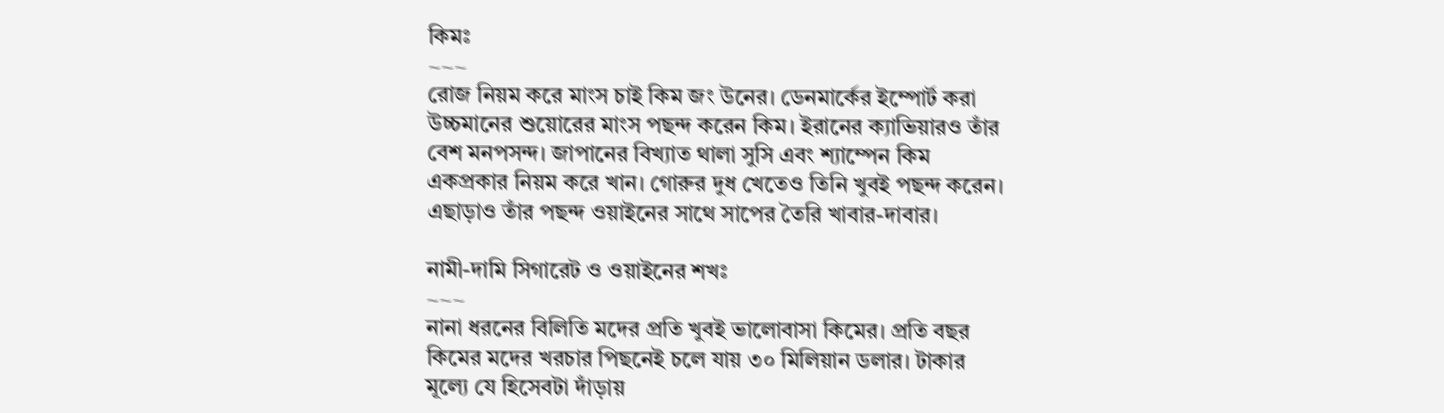কিমঃ
~~~
রোজ নিয়ম করে মাংস চাই কিম জং উনের। ডেনমার্কের ইম্পোর্ট করা উচ্চমানের শুয়োরের মাংস পছন্দ করেন কিম। ইরানের ক্যাভিয়ারও তাঁর বেশ মনপসন্দ। জাপানের বিখ্যাত থালা সুসি এবং শ্যাম্পেন কিম একপ্রকার নিয়ম করে খান। গোরুর দুধ খেতেও তিনি খুবই পছন্দ করেন। এছাড়াও তাঁর পছন্দ ওয়াইনের সাথে সাপের তৈরি খাবার-দাবার।

নামী-দামি সিগারেট ও ওয়াইনের শখঃ
~~~
নানা ধরনের বিলিতি মদের প্রতি খুবই ভালোবাসা কিমের। প্রতি বছর কিমের মদের খরচার পিছনেই চলে যায় ৩০ মিলিয়ান ডলার। টাকার মূল্যে যে হিসেবটা দাঁড়ায়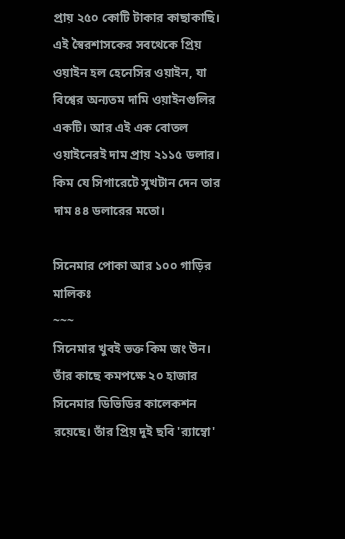প্রায় ২৫০ কোটি টাকার কাছাকাছি। এই স্বৈরশাসকের সবথেকে প্রিয় ওয়াইন হল হেনেসির ওয়াইন, যা বিশ্বের অন্যতম দামি ওয়াইনগুলির একটি। আর এই এক বোতল ওয়াইনেরই দাম প্রায় ২১১৫ ডলার। কিম যে সিগারেটে সুখটান দেন তার দাম ৪৪ ডলারের মতো।

সিনেমার পোকা আর ১০০ গাড়ির মালিকঃ
~~~
সিনেমার খুবই ভক্ত কিম জং উন। তাঁর কাছে কমপক্ষে ২০ হাজার সিনেমার ডিভিডির কালেকশন রয়েছে। তাঁর প্রিয় দুই ছবি 'র‌্যাম্বো'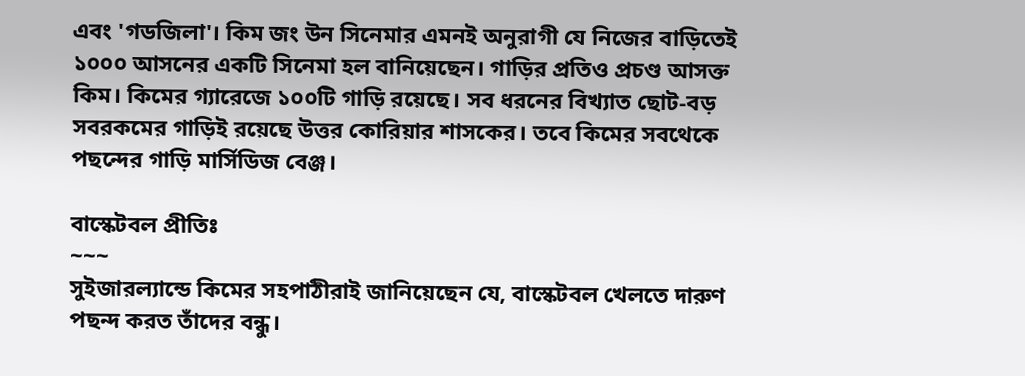এবং 'গডজিলা'। কিম জং উন সিনেমার এমনই অনুরাগী যে নিজের বাড়িতেই ১০০০ আসনের একটি সিনেমা হল বানিয়েছেন। গাড়ির প্রতিও প্রচণ্ড আসক্ত কিম। কিমের গ্যারেজে ১০০টি গাড়ি রয়েছে। সব ধরনের বিখ্যাত ছোট-বড় সবরকমের গাড়িই রয়েছে উত্তর কোরিয়ার শাসকের। তবে কিমের সবথেকে পছন্দের গাড়ি মার্সিডিজ বেঞ্জ।

বাস্কেটবল প্রীতিঃ
~~~
সুইজারল্যান্ডে কিমের সহপাঠীরাই জানিয়েছেন যে, বাস্কেটবল খেলতে দারুণ পছন্দ করত তাঁদের বন্ধু।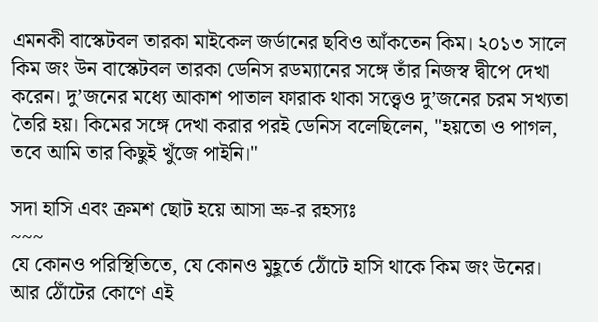এমনকী বাস্কেটবল তারকা মাইকেল জর্ডানের ছবিও আঁকতেন কিম। ২০১৩ সালে কিম জং উন বাস্কেটবল তারকা ডেনিস রডম্যানের সঙ্গে তাঁর নিজস্ব দ্বীপে দেখা করেন। দু’জনের মধ্যে আকাশ পাতাল ফারাক থাকা সত্ত্বেও দু’জনের চরম সখ্যতা তৈরি হয়। কিমের সঙ্গে দেখা করার পরই ডেনিস বলেছিলেন, "হয়তো ও পাগল, তবে আমি তার কিছুই খুঁজে পাইনি।"

সদা হাসি এবং ক্রমশ ছোট হয়ে আসা ভ্রু-র রহস্যঃ
~~~
যে কোনও পরিস্থিতিতে, যে কোনও মুহূর্তে ঠোঁটে হাসি থাকে কিম জং উনের। আর ঠোঁটের কোণে এই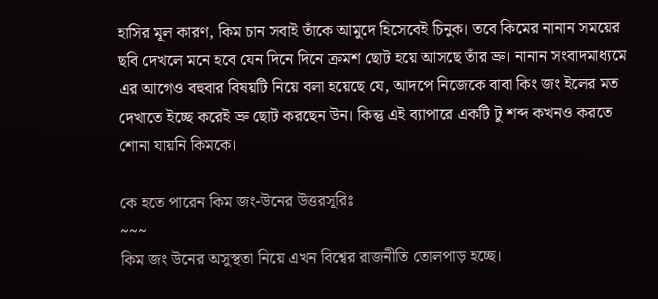হাসির মূল কারণ, কিম চান সবাই তাঁকে আমুদে হিসেবেই চিনুক। তবে কিমের নানান সময়ের ছবি দেখলে মনে হবে যেন দিনে দিনে ক্রমশ ছোট হয়ে আসছে তাঁর ভ্রু। নানান সংবাদমাধ্যমে এর আগেও বহুবার বিষয়টি নিয়ে বলা হয়েছে যে, আদপে নিজেকে বাবা কিং জং ইলের মত দেখাতে ইচ্ছে করেই ভ্রু ছোট করছেন উন। কিন্তু এই ব্যাপারে একটি টু শব্দ কখনও করতে শোনা যায়নি কিমকে।

কে হতে পারেন কিম জং-উনের উত্তরসূরিঃ
~~~
কিম জং উনের অসুস্থতা নিয়ে এখন বিশ্বের রাজনীতি তোলপাড় হচ্ছে।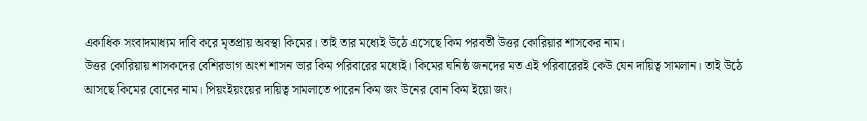একাধিক সংবাদমাধ্যম দাবি করে মৃতপ্রায় অবস্থা কিমের। তাই তার মধ্যেই উঠে এসেছে কিম পরবর্তী উত্তর কোরিয়ার শাসকের নাম।
উত্তর কোরিয়ায় শাসকদের বেশিরভাগ অংশ শাসন ভার কিম পরিবারের মধ্যেই। কিমের ঘনিষ্ঠ জনদের মত এই পরিবারেরই কেউ যেন দায়িত্ব সামলান। তাই উঠে আসছে কিমের বোনের নাম। পিয়ংইয়ংয়ের দায়িত্ব সামলাতে পারেন কিম জং উনের বোন কিম ইয়ো জং।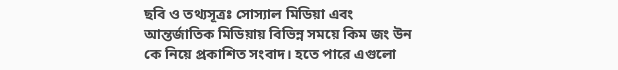ছবি ও তথ্যসূত্রঃ সোস্যাল মিডিয়া এবং আন্তর্জাতিক মিডিয়ায় বিভিন্ন সময়ে কিম জং উন কে নিয়ে প্রকাশিত সংবাদ। হতে পারে এগুলো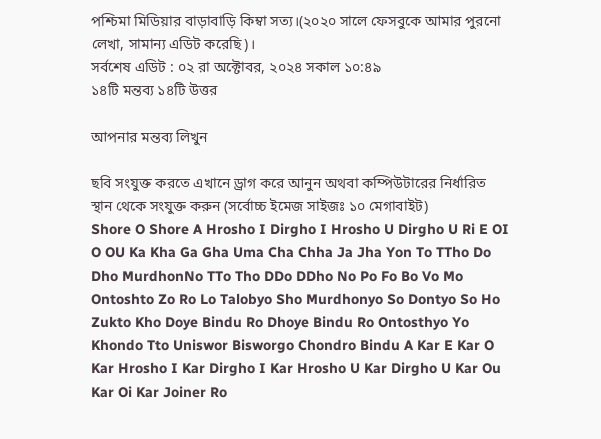পশ্চিমা মিডিয়ার বাড়াবাড়ি কিম্বা সত্য।(২০২০ সালে ফেসবুকে আমার পুরনো লেখা, সামান্য এডিট করেছি)।
সর্বশেষ এডিট : ০২ রা অক্টোবর, ২০২৪ সকাল ১০:৪৯
১৪টি মন্তব্য ১৪টি উত্তর

আপনার মন্তব্য লিখুন

ছবি সংযুক্ত করতে এখানে ড্রাগ করে আনুন অথবা কম্পিউটারের নির্ধারিত স্থান থেকে সংযুক্ত করুন (সর্বোচ্চ ইমেজ সাইজঃ ১০ মেগাবাইট)
Shore O Shore A Hrosho I Dirgho I Hrosho U Dirgho U Ri E OI O OU Ka Kha Ga Gha Uma Cha Chha Ja Jha Yon To TTho Do Dho MurdhonNo TTo Tho DDo DDho No Po Fo Bo Vo Mo Ontoshto Zo Ro Lo Talobyo Sho Murdhonyo So Dontyo So Ho Zukto Kho Doye Bindu Ro Dhoye Bindu Ro Ontosthyo Yo Khondo Tto Uniswor Bisworgo Chondro Bindu A Kar E Kar O Kar Hrosho I Kar Dirgho I Kar Hrosho U Kar Dirgho U Kar Ou Kar Oi Kar Joiner Ro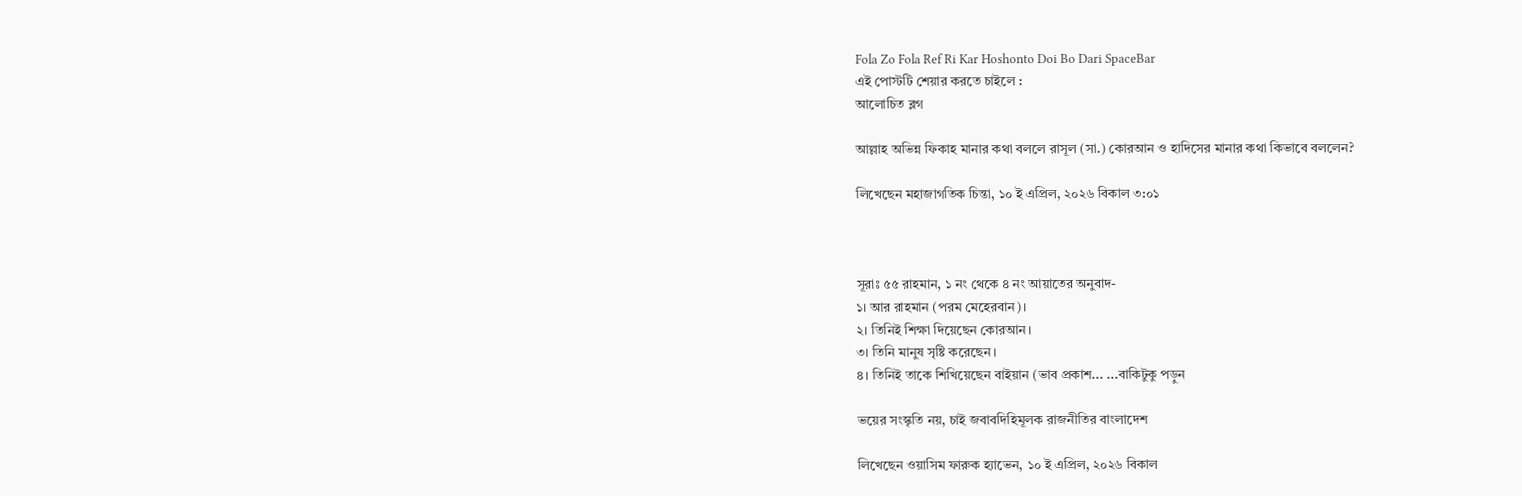Fola Zo Fola Ref Ri Kar Hoshonto Doi Bo Dari SpaceBar
এই পোস্টটি শেয়ার করতে চাইলে :
আলোচিত ব্লগ

আল্লাহ অভিন্ন ফিকাহ মানার কথা বললে রাসূল (সা.) কোরআন ও হাদিসের মানার কথা কিভাবে বললেন?

লিখেছেন মহাজাগতিক চিন্তা, ১০ ই এপ্রিল, ২০২৬ বিকাল ৩:০১



সূরাঃ ৫৫ রাহমান, ১ নং থেকে ৪ নং আয়াতের অনুবাদ-
১। আর রাহমান (পরম মেহেরবান)।
২। তিনিই শিক্ষা দিয়েছেন কোরআন।
৩। তিনি মানুষ সৃষ্টি করেছেন।
৪। তিনিই তাকে শিখিয়েছেন বাইয়ান (ভাব প্রকাশ... ...বাকিটুকু পড়ুন

ভয়ের সংস্কৃতি নয়, চাই জবাবদিহিমূলক রাজনীতির বাংলাদেশ

লিখেছেন ওয়াসিম ফারুক হ্যাভেন, ১০ ই এপ্রিল, ২০২৬ বিকাল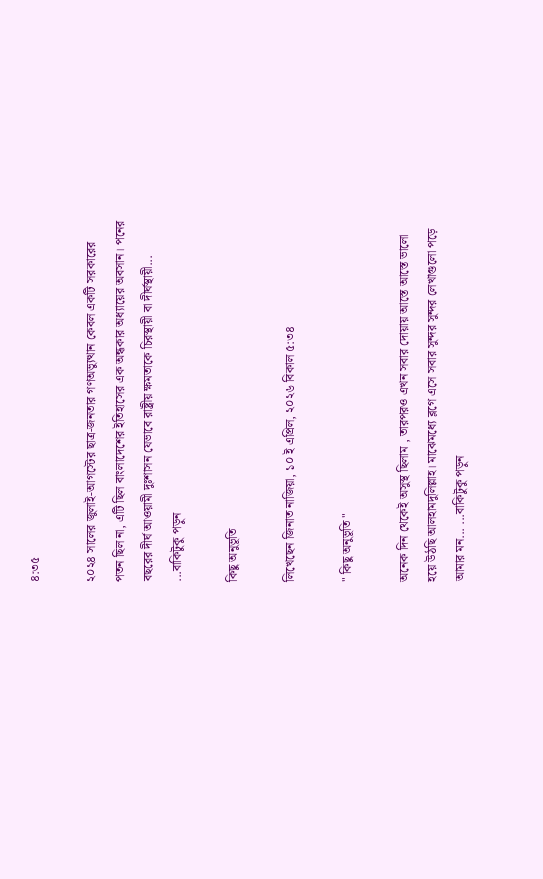৪:৩৫

২০২৪ সালের জুলাই-আগস্টের ছাত্র-জনতার গণঅভ্যুত্থান কেবল একটি সরকারের পতন ছিল না, এটি ছিল বাংলাদেশের ইতিহাসের এক অন্ধকার অধ্যায়ের অবসান। পনের বছরের দীর্ঘ আওয়ামী দুঃশাসন যেভাবে রাষ্ট্রীয় ক্ষমতাকে চিরস্থায়ী বা দীর্ঘস্থায়ী... ...বাকিটুকু পড়ুন

কিছু অনুভূতি

লিখেছেন জিনাত নাজিয়া, ১০ ই এপ্রিল, ২০২৬ বিকাল ৫:৩৪

" কিছু অনুভূতি "

অনেক দিন থেকেই অসুস্থ ছিলাম , তারপরও এখন সবার দোয়ায় আস্তে আস্তে ভালো হয়ে উঠছি আলহামদুলিল্লাহ। মাঝেমধ্যে ব্লগে এসে সবার সুন্দর সুন্দর লেখাগুলো পড়ে আমার মন... ...বাকিটুকু পড়ুন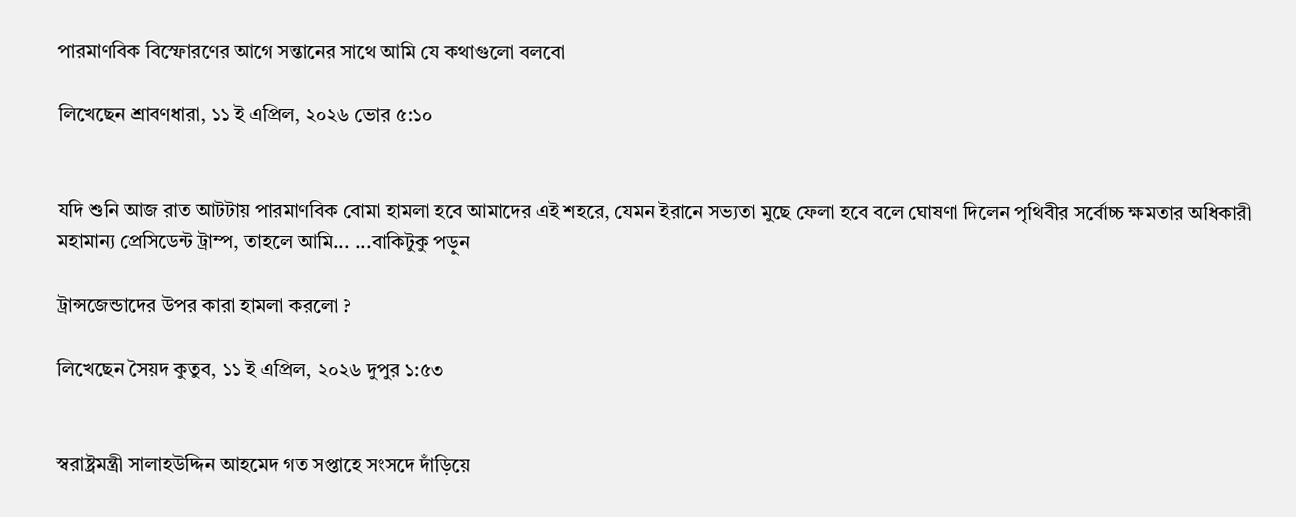পারমাণবিক বিস্ফোরণের আগে সন্তানের সাথে আমি যে কথাগুলো বলবো

লিখেছেন শ্রাবণধারা, ১১ ই এপ্রিল, ২০২৬ ভোর ৫:১০


যদি শুনি আজ রাত আটটায় পারমাণবিক বোমা হামলা হবে আমাদের এই শহরে, যেমন ইরানে সভ্যতা মুছে ফেলা হবে বলে ঘোষণা দিলেন পৃথিবীর সর্বোচ্চ ক্ষমতার অধিকারী মহামান্য প্রেসিডেন্ট ট্রাম্প, তাহলে আমি... ...বাকিটুকু পড়ুন

ট্রান্সজেন্ডাদের উপর কারা হামলা করলো ?

লিখেছেন সৈয়দ কুতুব, ১১ ই এপ্রিল, ২০২৬ দুপুর ১:৫৩


স্বরাষ্ট্রমন্ত্রী সালাহউদ্দিন আহমেদ গত সপ্তাহে সংসদে দাঁড়িয়ে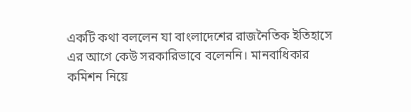একটি কথা বললেন যা বাংলাদেশের রাজনৈতিক ইতিহাসে এর আগে কেউ সরকারিভাবে বলেননি। মানবাধিকার কমিশন নিয়ে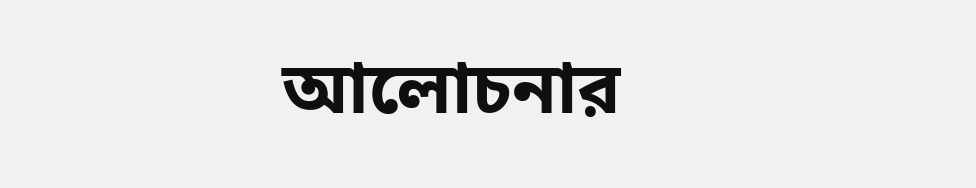আলোচনার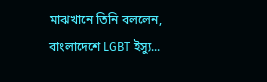মাঝখানে তিনি বললেন, বাংলাদেশে LGBT ইস্যু...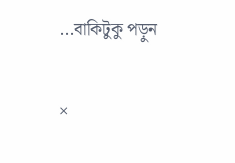...বাকিটুকু পড়ুন

×